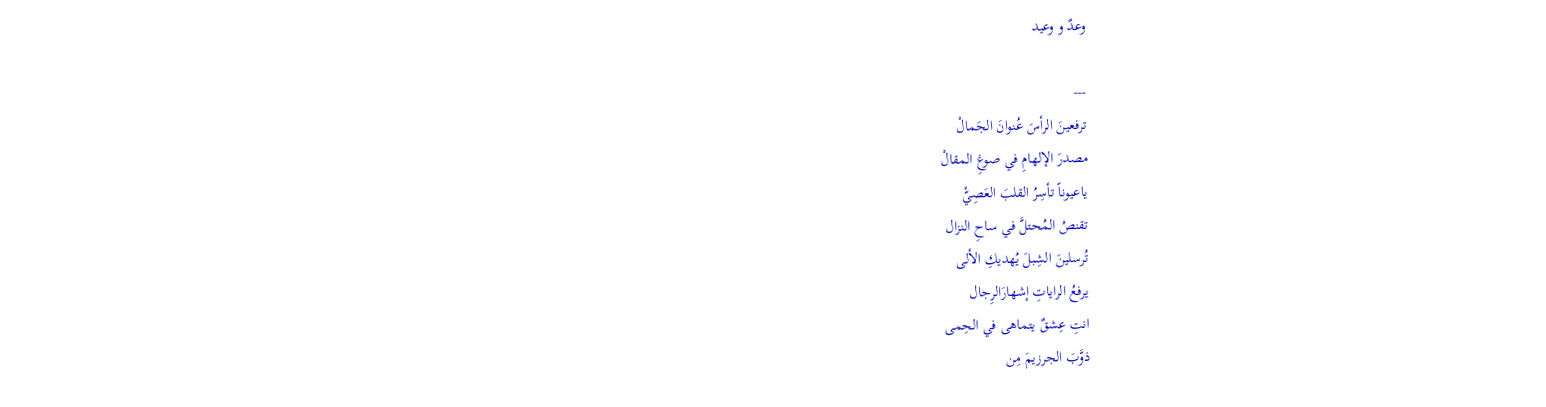وعدٌ و وعيد

---
ترفعينَ الرأسَ عُنوانَ الجَمالْ
مصدرَ الإلهامِ في صوغِ المقالْ
ياعيوناً تأسِرُ القلبَ العَصِيّْ
تقنصُ المُحتلَّ في ساحِ النزال
تُرسلينَ الشِبلَ يُهديكِ الألى
يرفعُ الراياتِ إشهارَالرِجال
انتِ عِشقٌ يتماهى في الحِمى
ذوَّبَ الجرزيمَ مِن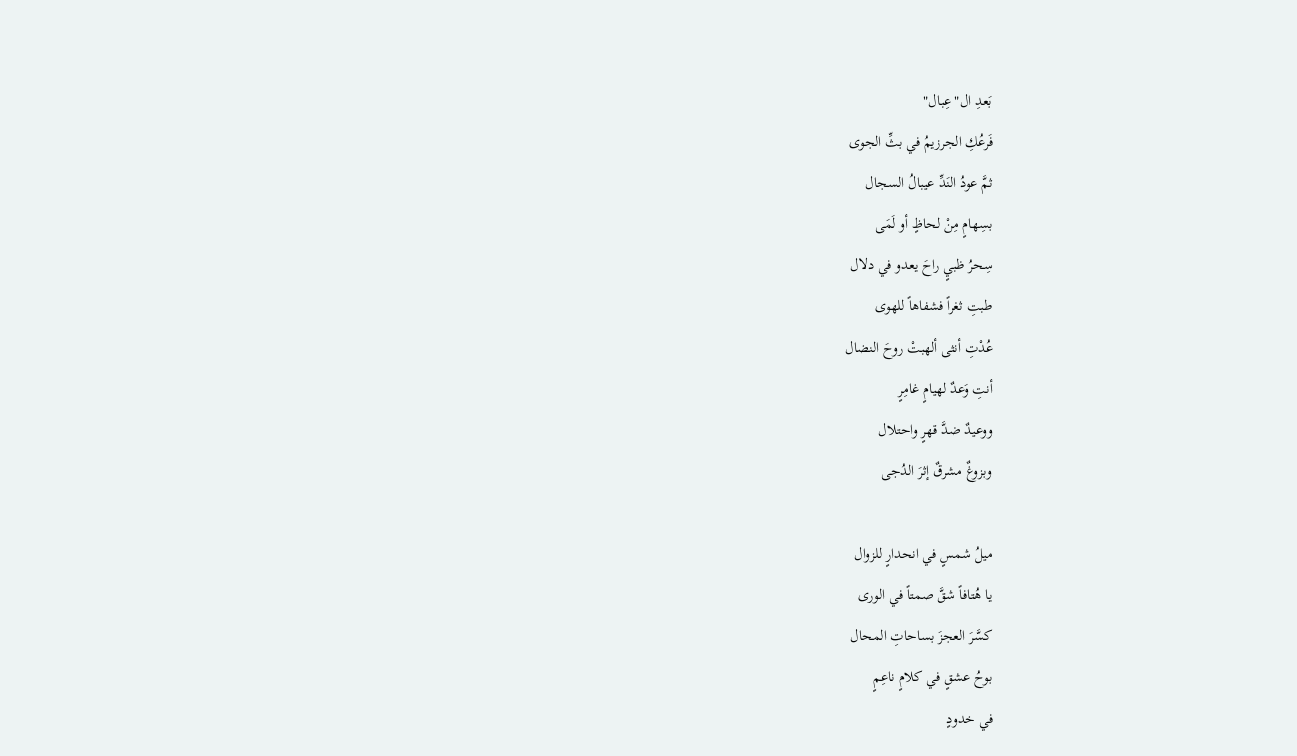بَعدِ ال"عِبال"
فَرعُكِ الجرزيمُ في بثِّ الجوى
ثمَّ عودُ النَدِّ عيبالُ السجال
بسِهامٍ مِنْ لحاظٍ أو لَمَى
سِحرُ ظبيٍ راحَ يعدو في دلال
طبتِ ثغراً فشفاهاً للهوى
عُدْتِ أنثى ألهبتْ روحَ النضال
أنتِ وَعدٌ لهيامٍ غامِرٍ
ووعيدٌ ضدَّ قهرٍ واحتلال
وبزوغٌ مشرقٌ إثرَ الدُجى

ميلُ شمسٍ في انحدارٍ للزوال
يا هُتافاً شقَّ صمتاً في الورى
كسَّرَ العجزَ بساحاتِ المحال
بوحُ عشقٍ في كلامٍ ناعِمٍ
في خدودٍ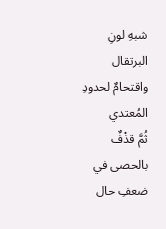شبهِ لونِ البرتقال
واقتحامٌ لحدودِ المُعتدي
ثُمَّ قذْفٌ بالحصى في ضعفِ حال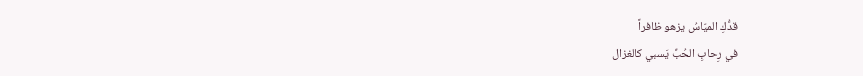قدُّكِ الميّاسُ يزهو ظافراً
في رِحابِ الحُبِّ يَسبي كالغزال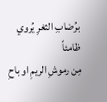برُضابِ الثغرِ يُروي ظامئاً
مِن رموشِ الريمِ او باحِ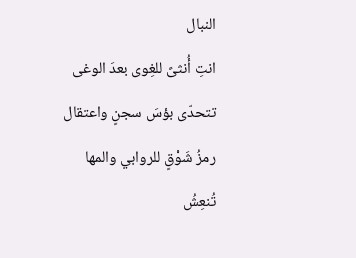النبال
انتِ أُنثىً للغِوى بعدَ الوغى
تتحدّى بؤسَ سجنٍ واعتقال
رمزُ شَوْقٍ للروابي والمها
تُنعِشُ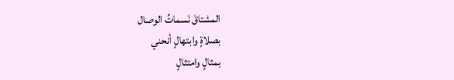المشتاقَ نَسماتُ الوصال
بصلاةٍ وابتهالٍ أنحني
بمثالٍ وامتثالٍ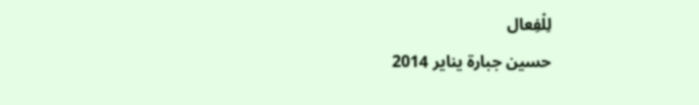لِلْفِعال
حسين جبارة يناير 2014